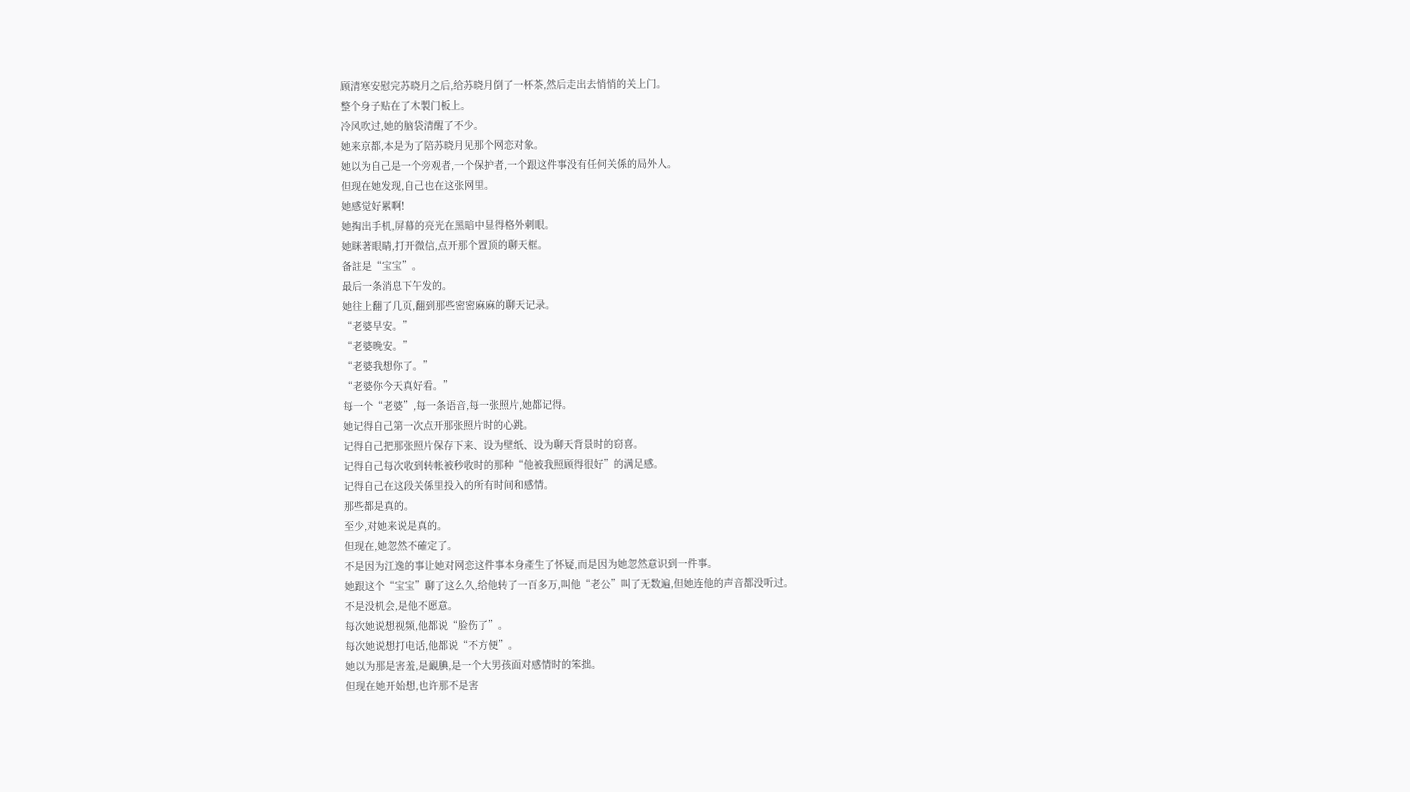顾清寒安慰完苏晓月之后,给苏晓月倒了一杯茶,然后走出去悄悄的关上门。
整个身子贴在了木製门板上。
冷风吹过,她的脑袋清醒了不少。
她来京都,本是为了陪苏晓月见那个网恋对象。
她以为自己是一个旁观者,一个保护者,一个跟这件事没有任何关係的局外人。
但现在她发现,自己也在这张网里。
她感觉好累啊!
她掏出手机,屏幕的亮光在黑暗中显得格外刺眼。
她眯著眼睛,打开微信,点开那个置顶的聊天框。
备註是“宝宝”。
最后一条消息下午发的。
她往上翻了几页,翻到那些密密麻麻的聊天记录。
“老婆早安。”
“老婆晚安。”
“老婆我想你了。”
“老婆你今天真好看。”
每一个“老婆”,每一条语音,每一张照片,她都记得。
她记得自己第一次点开那张照片时的心跳。
记得自己把那张照片保存下来、设为壁纸、设为聊天背景时的窃喜。
记得自己每次收到转帐被秒收时的那种“他被我照顾得很好”的满足感。
记得自己在这段关係里投入的所有时间和感情。
那些都是真的。
至少,对她来说是真的。
但现在,她忽然不確定了。
不是因为江逸的事让她对网恋这件事本身產生了怀疑,而是因为她忽然意识到一件事。
她跟这个“宝宝”聊了这么久,给他转了一百多万,叫他“老公”叫了无数遍,但她连他的声音都没听过。
不是没机会,是他不愿意。
每次她说想视频,他都说“脸伤了”。
每次她说想打电话,他都说“不方便”。
她以为那是害羞,是靦腆,是一个大男孩面对感情时的笨拙。
但现在她开始想,也许那不是害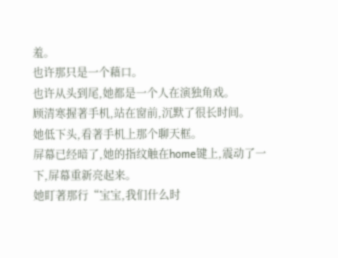羞。
也许那只是一个藉口。
也许从头到尾,她都是一个人在演独角戏。
顾清寒握著手机,站在窗前,沉默了很长时间。
她低下头,看著手机上那个聊天框。
屏幕已经暗了,她的指纹触在home键上,震动了一下,屏幕重新亮起来。
她盯著那行“宝宝,我们什么时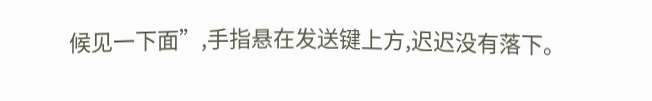候见一下面”,手指悬在发送键上方,迟迟没有落下。